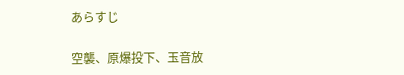あらすじ

空襲、原爆投下、玉音放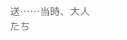送……当時、大人たち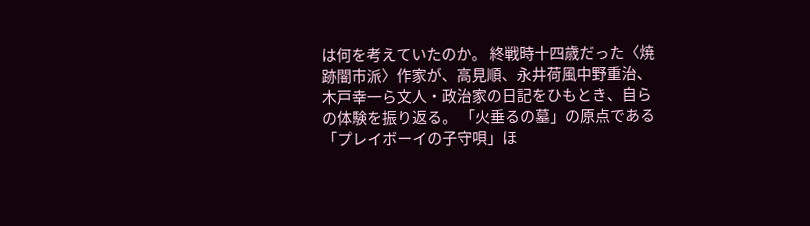は何を考えていたのか。 終戦時十四歳だった〈焼跡闇市派〉作家が、高見順、永井荷風中野重治、木戸幸一ら文人・政治家の日記をひもとき、自らの体験を振り返る。 「火垂るの墓」の原点である「プレイボーイの子守唄」ほ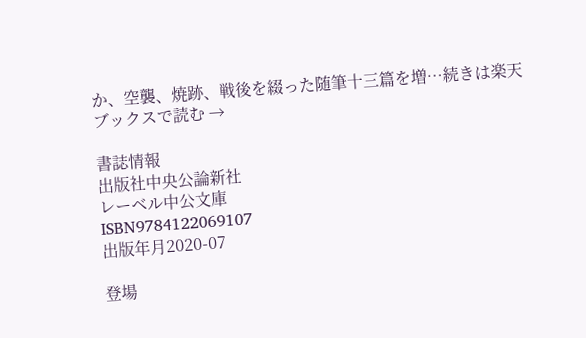か、空襲、焼跡、戦後を綴った随筆十三篇を増…続きは楽天ブックスで読む →

書誌情報
出版社中央公論新社
レーベル中公文庫
ISBN9784122069107
出版年月2020-07

登場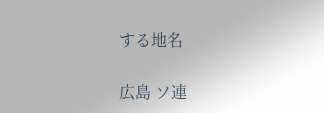する地名

広島 ソ連